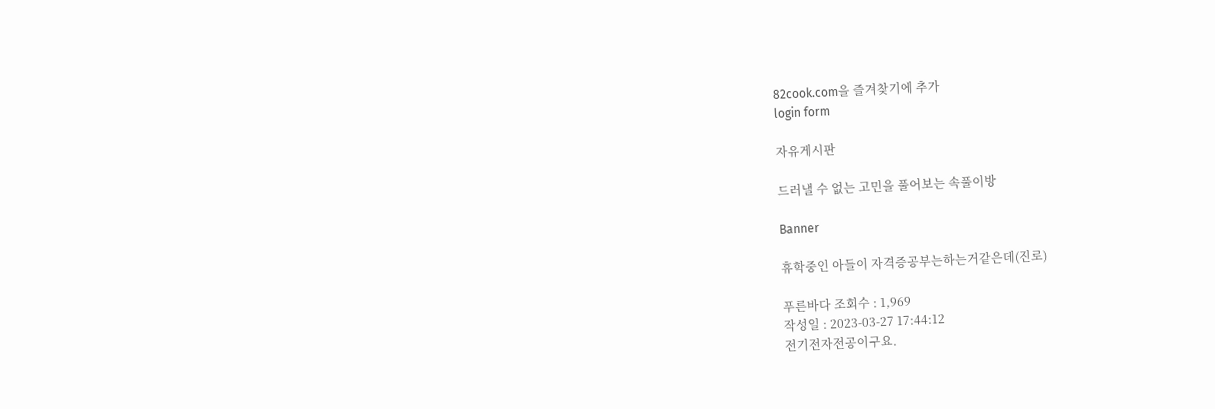82cook.com을 즐겨찾기에 추가
login form

자유게시판

드러낼 수 없는 고민을 풀어보는 속풀이방

Banner

휴학중인 아들이 자격증공부는하는거같은데(진로)

푸른바다 조회수 : 1,969
작성일 : 2023-03-27 17:44:12
전기전자전공이구요.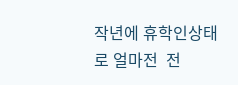작년에 휴학인상태로 얼마전  전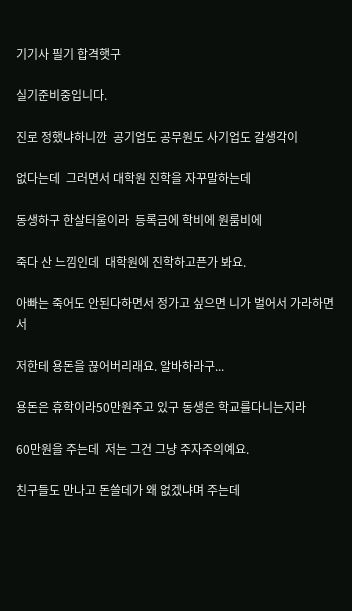기기사 필기 합격햇구

실기준비중입니다.

진로 정했냐하니깐  공기업도 공무원도 사기업도 갈생각이

없다는데  그러면서 대학원 진학을 자꾸말하는데

동생하구 한살터울이라  등록금에 학비에 원룸비에

죽다 산 느낌인데  대학원에 진학하고픈가 봐요.

아빠는 죽어도 안된다하면서 정가고 싶으면 니가 벌어서 가라하면서

저한테 용돈을 끊어버리래요. 알바하라구...

용돈은 휴학이라50만원주고 있구 동생은 학교를다니는지라

60만원을 주는데  저는 그건 그냥 주자주의예요.

친구들도 만나고 돈쓸데가 왜 없겠냐며 주는데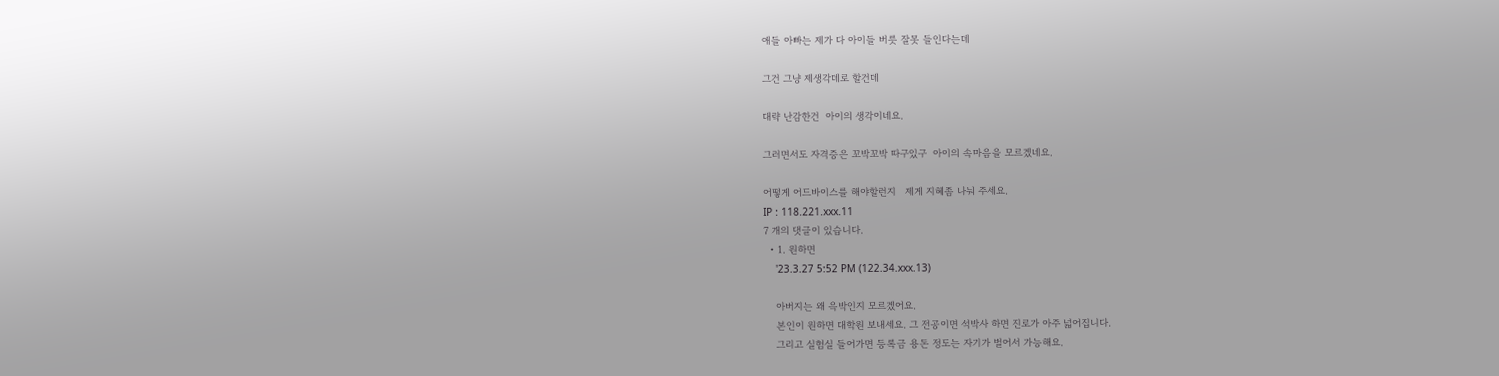애들 아빠는 제가 다 아이들 버릇 잘못 들인다는데

그건 그냥 제생각데로 할건데

대략 난감한건  아이의 생각이네요.

그러면서도 자격증은 꼬박꼬박 따구있구  아이의 속마음을 모르겠네요.

어떻게 어드바이스를 해야할런지   제게 지혜좀 나눠 주세요.
IP : 118.221.xxx.11
7 개의 댓글이 있습니다.
  • 1. 원하면
    '23.3.27 5:52 PM (122.34.xxx.13)

    아버지는 왜 윽박인지 모르겠어요.
    본인이 원하면 대학원 보내세요. 그 전공이면 석박사 하면 진로가 아주 넓어집니다.
    그리고 실험실 들어가면 등록금 용돈 정도는 자기가 벌어서 가능해요.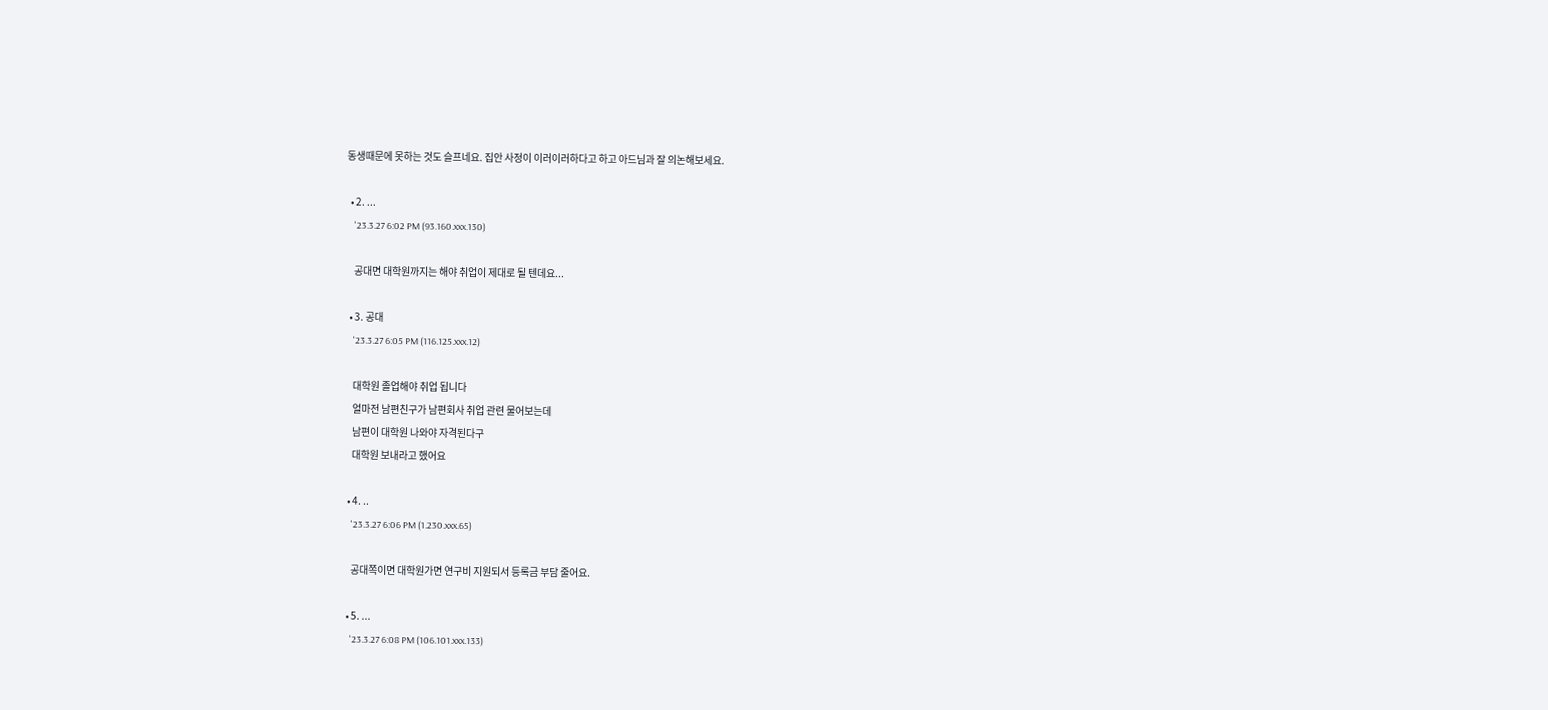동생때문에 못하는 것도 슬프네요. 집안 사정이 이러이러하다고 하고 아드님과 잘 의논해보세요.

  • 2. ...
    '23.3.27 6:02 PM (93.160.xxx.130)

    공대면 대학원까지는 해야 취업이 제대로 될 텐데요...

  • 3. 공대
    '23.3.27 6:05 PM (116.125.xxx.12)

    대학원 졸업해야 취업 됩니다
    얼마전 남편친구가 남편회사 취업 관련 물어보는데
    남편이 대학원 나와야 자격된다구
    대학원 보내라고 했어요

  • 4. ..
    '23.3.27 6:06 PM (1.230.xxx.65)

    공대쪽이면 대학원가면 연구비 지원되서 등록금 부담 줄어요.

  • 5. ...
    '23.3.27 6:08 PM (106.101.xxx.133)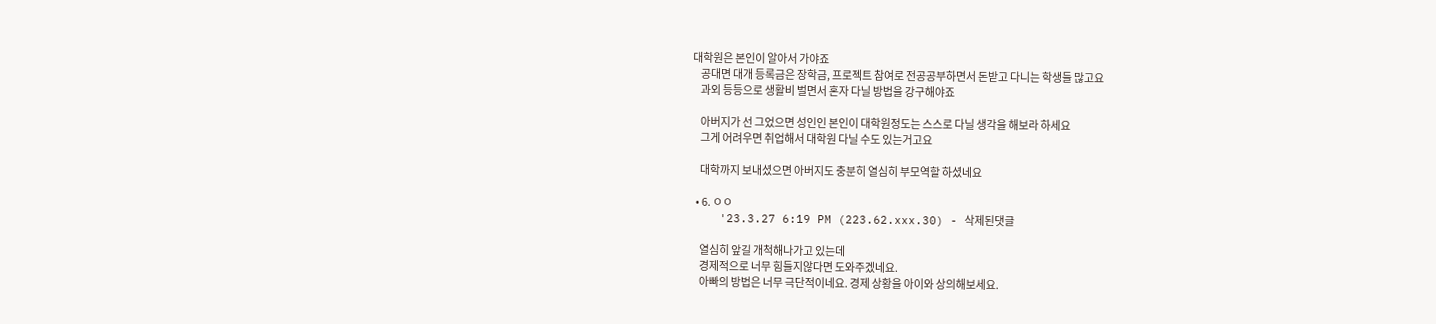대학원은 본인이 알아서 가야죠
    공대면 대개 등록금은 장학금, 프로젝트 참여로 전공공부하면서 돈받고 다니는 학생들 많고요
    과외 등등으로 생활비 벌면서 혼자 다닐 방법을 강구해야죠

    아버지가 선 그었으면 성인인 본인이 대학원정도는 스스로 다닐 생각을 해보라 하세요
    그게 어려우면 취업해서 대학원 다닐 수도 있는거고요

    대학까지 보내셨으면 아버지도 충분히 열심히 부모역할 하셨네요

  • 6. ㅇㅇ
    '23.3.27 6:19 PM (223.62.xxx.30) - 삭제된댓글

    열심히 앞길 개척해나가고 있는데
    경제적으로 너무 힘들지않다면 도와주겠네요.
    아빠의 방법은 너무 극단적이네요. 경제 상황을 아이와 상의해보세요.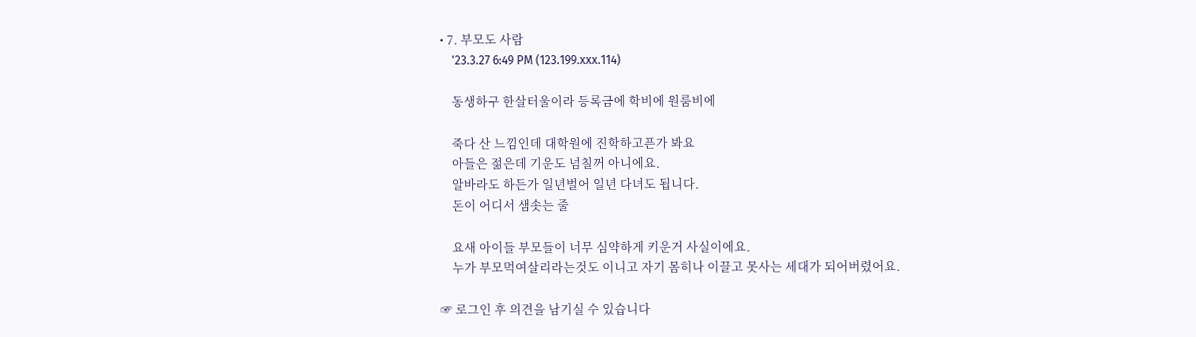• 7. 부모도 사람
    '23.3.27 6:49 PM (123.199.xxx.114)

    동생하구 한살터울이라 등록금에 학비에 원룸비에

    죽다 산 느낌인데 대학원에 진학하고픈가 봐요
    아들은 젊은데 기운도 넘칠꺼 아니에요.
    알바라도 하든가 일년벌어 일년 다녀도 됩니다.
    돈이 어디서 샘솟는 줄

    요새 아이들 부모들이 너무 심약하게 키운거 사실이에요.
    누가 부모먹여살리라는것도 이니고 자기 몸히나 이끌고 못사는 세대가 되어버렸어요.

☞ 로그인 후 의견을 남기실 수 있습니다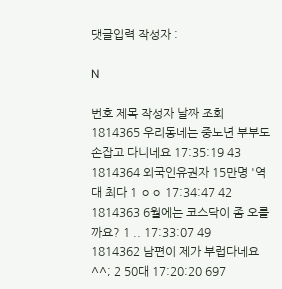댓글입력 작성자 :

N

번호 제목 작성자 날짜 조회
1814365 우리동네는 중노년 부부도 손잡고 다니네요 17:35:19 43
1814364 외국인유권자 15만명 '역대 최다 1 ㅇㅇ 17:34:47 42
1814363 6월에는 코스닥이 좀 오를까요? 1 .. 17:33:07 49
1814362 남편이 제가 부럽다네요^^; 2 50대 17:20:20 697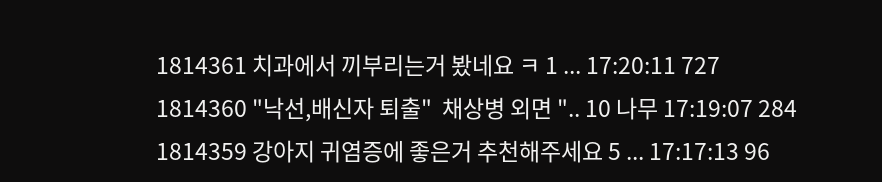1814361 치과에서 끼부리는거 봤네요 ㅋ 1 ... 17:20:11 727
1814360 "낙선,배신자 퇴출"  채상병 외면 ".. 10 나무 17:19:07 284
1814359 강아지 귀염증에 좋은거 추천해주세요 5 ... 17:17:13 96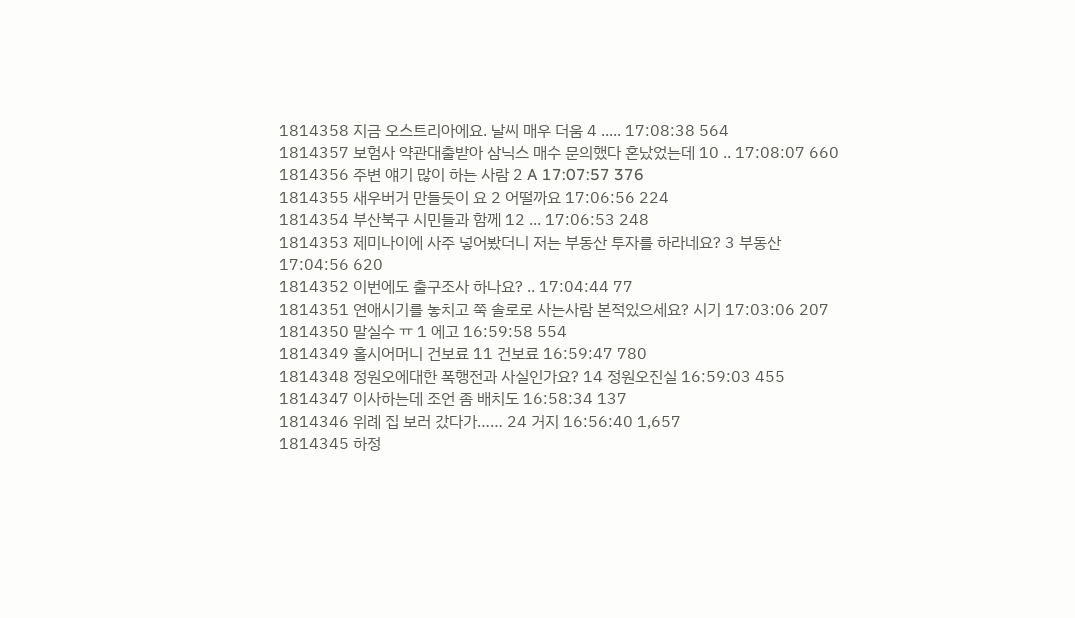1814358 지금 오스트리아에요. 날씨 매우 더움 4 ..... 17:08:38 564
1814357 보험사 약관대출받아 삼닉스 매수 문의했다 혼났었는데 10 .. 17:08:07 660
1814356 주변 얘기 많이 하는 사람 2 A 17:07:57 376
1814355 새우버거 만들듯이 요 2 어떨까요 17:06:56 224
1814354 부산북구 시민들과 함께 12 ... 17:06:53 248
1814353 제미나이에 사주 넣어봤더니 저는 부동산 투자를 하라네요? 3 부동산 17:04:56 620
1814352 이번에도 출구조사 하나요? .. 17:04:44 77
1814351 연애시기를 놓치고 쭉 솔로로 사는사람 본적있으세요? 시기 17:03:06 207
1814350 말실수 ㅠ 1 에고 16:59:58 554
1814349 홀시어머니 건보료 11 건보료 16:59:47 780
1814348 정원오에대한 폭행전과 사실인가요? 14 정원오진실 16:59:03 455
1814347 이사하는데 조언 좀 배치도 16:58:34 137
1814346 위례 집 보러 갔다가…… 24 거지 16:56:40 1,657
1814345 하정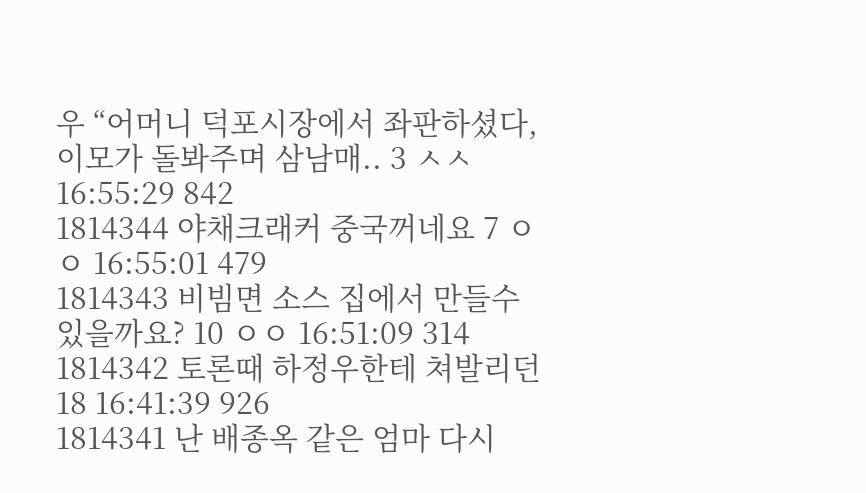우 “어머니 덕포시장에서 좌판하셨다, 이모가 돌봐주며 삼남매.. 3 ㅅㅅ 16:55:29 842
1814344 야채크래커 중국꺼네요 7 ㅇㅇ 16:55:01 479
1814343 비빔면 소스 집에서 만들수 있을까요? 10 ㅇㅇ 16:51:09 314
1814342 토론때 하정우한테 쳐발리던 18 16:41:39 926
1814341 난 배종옥 같은 엄마 다시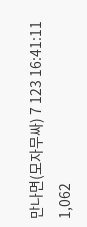만나면(모자무싸) 7 123 16:41:11 1,062